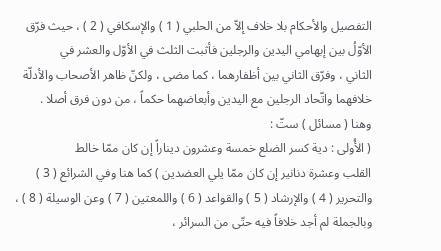التفصيل والأحكام بلا خلاف إلاّ من الحلبي ( 1 ) والإسكافي ( 2 ) ، حيث فرّق
الأوّلُ بين إبهامي اليدين والرجلين فأثبت الثلث في الأوّل والعشر في
الثاني ، وفرّق الثاني بين أظفارهما ، كما مضى ، ولكنّ ظاهر الأصحاب والأدلّة
خلافهما واتّحاد الرجلين مع اليدين وأبعاضهما حكماً ، من دون فرق أصلا .
وهنا ( مسائل ) ستّ :
( الأُولى : دية كسر الضلع خمسة وعشرون ديناراً إن كان ممّا خالط
القلب وعشرة دنانير إن كان ممّا يلي العضدين ) كما هنا وفي الشرائع ( 3 )
والتحرير ( 4 ) والإرشاد ( 5 ) والقواعد ( 6 ) واللمعتين ( 7 ) وعن الوسيلة ( 8 ) ،
وبالجملة لم أجد خلافاً فيه حتّى من السرائر ،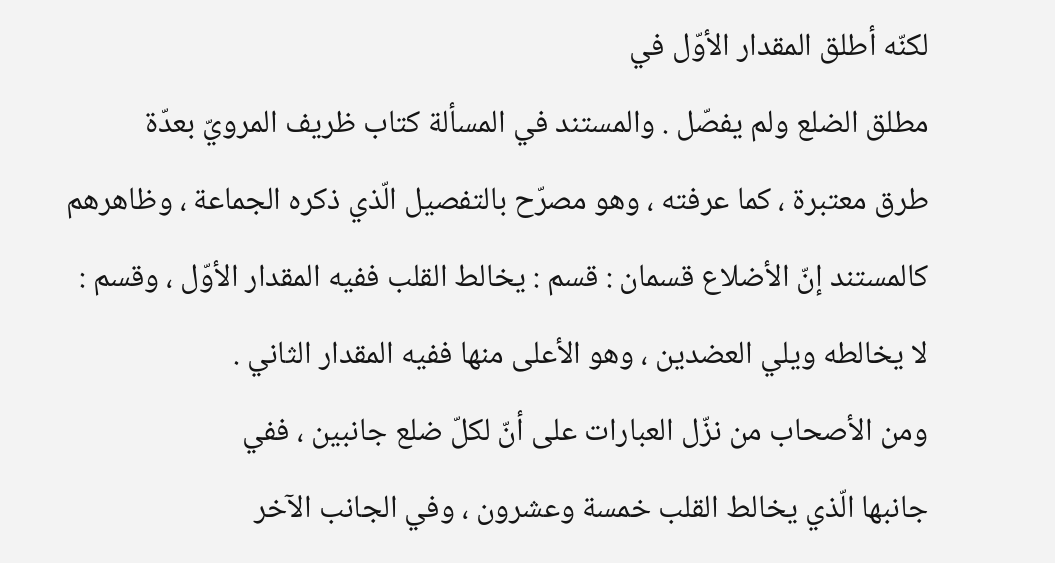لكنّه أطلق المقدار الأوّل في
مطلق الضلع ولم يفصّل . والمستند في المسألة كتاب ظريف المرويّ بعدّة
طرق معتبرة ، كما عرفته ، وهو مصرّح بالتفصيل الّذي ذكره الجماعة ، وظاهرهم
كالمستند إنّ الأضلاع قسمان : قسم : يخالط القلب ففيه المقدار الأوّل ، وقسم :
لا يخالطه ويلي العضدين ، وهو الأعلى منها ففيه المقدار الثاني .
ومن الأصحاب من نزّل العبارات على أنّ لكلّ ضلع جانبين ، ففي
جانبها الّذي يخالط القلب خمسة وعشرون ، وفي الجانب الآخر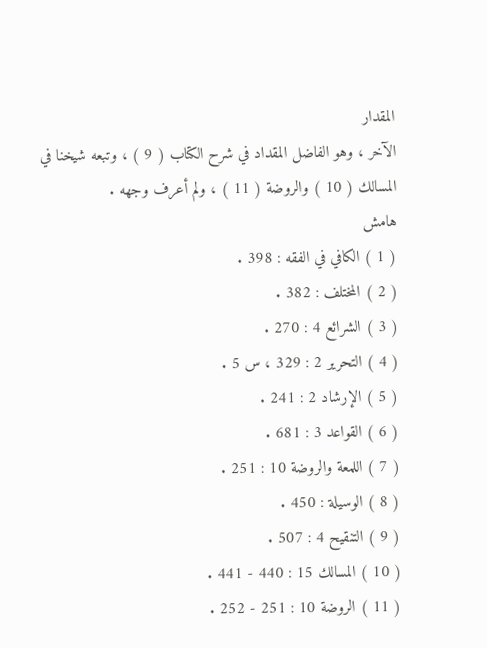المقدار
الآخر ، وهو الفاضل المقداد في شرح الكتاب ( 9 ) ، وتبعه شيخنا في
المسالك ( 10 ) والروضة ( 11 ) ، ولم أعرف وجهه .
هامش
( 1 ) الكافي في الفقه : 398 .
( 2 ) المختلف : 382 .
( 3 ) الشرائع 4 : 270 .
( 4 ) التحرير 2 : 329 ، س 5 .
( 5 ) الإرشاد 2 : 241 .
( 6 ) القواعد 3 : 681 .
( 7 ) اللمعة والروضة 10 : 251 .
( 8 ) الوسيلة : 450 .
( 9 ) التنقيح 4 : 507 .
( 10 ) المسالك 15 : 440 - 441 .
( 11 ) الروضة 10 : 251 - 252 .